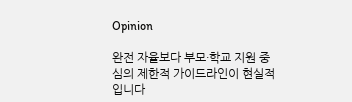Opinion

완전 자율보다 부모·학교 지원 중심의 제한적 가이드라인이 현실적입니다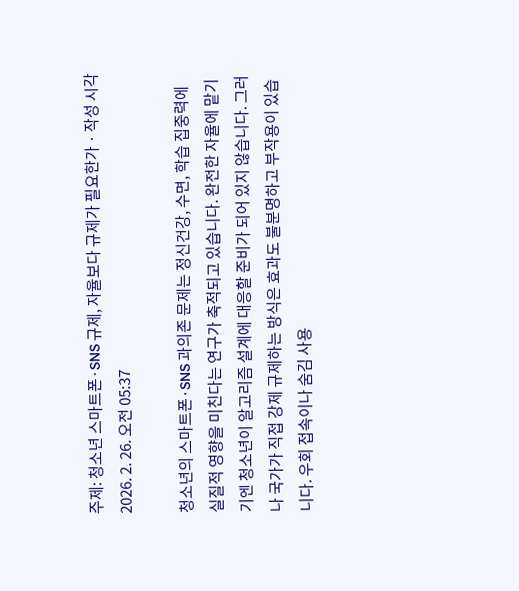주제: 청소년 스마트폰·SNS 규제, 자율보다 규제가 필요한가 · 작성 시각 2026. 2. 26. 오전 05:37

청소년의 스마트폰·SNS 과의존 문제는 정신건강, 수면, 학습 집중력에 실질적 영향을 미친다는 연구가 축적되고 있습니다. 완전한 자율에 맡기기엔 청소년이 알고리즘 설계에 대응할 준비가 되어 있지 않습니다. 그러나 국가가 직접 강제 규제하는 방식은 효과도 불분명하고 부작용이 있습니다. 우회 접속이나 숨김 사용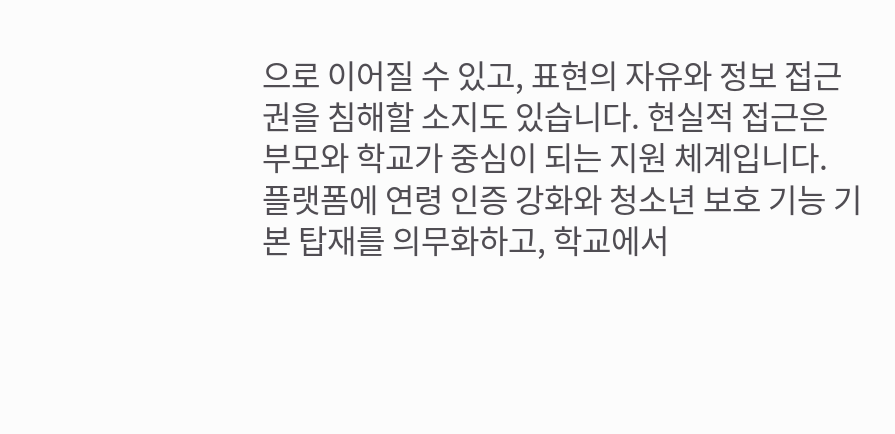으로 이어질 수 있고, 표현의 자유와 정보 접근권을 침해할 소지도 있습니다. 현실적 접근은 부모와 학교가 중심이 되는 지원 체계입니다. 플랫폼에 연령 인증 강화와 청소년 보호 기능 기본 탑재를 의무화하고, 학교에서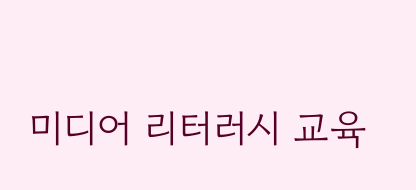미디어 리터러시 교육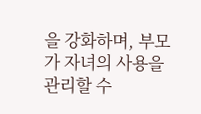을 강화하며, 부모가 자녀의 사용을 관리할 수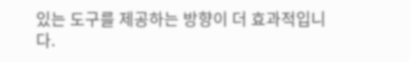있는 도구를 제공하는 방향이 더 효과적입니다.